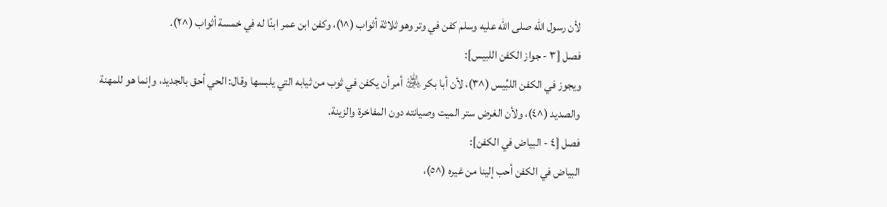لأن رسول الله صلى الله عليه وسلم كفن في وتر وهو ثلاثة أثواب (^١)، وكفن ابن عمر ابنًا له في خمسة أثواب (^٢).
فصل [٣ - جواز الكفن اللبيس]:
ويجوز في الكفن اللبِّيس (^٣)، لأن أبا بكر ﵁ أمر أن يكفن في ثوب من ثيابه التي يلبسها وقال: الحي أحق بالجديد، وإنما هو للمهنة والصديد (^٤)، ولأن الغرض ستر الميت وصيانته دون المفاخرة والزينة.
فصل [٤ - البياض في الكفن]:
البياض في الكفن أحب إلينا من غيره (^٥)،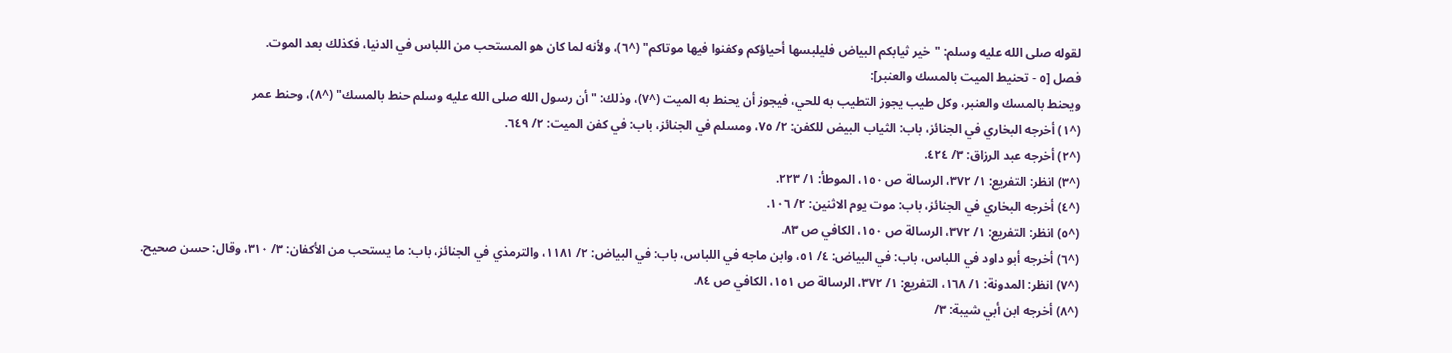لقوله صلى الله عليه وسلم: "خير ثيابكم البياض فليلبسها أحياؤكم وكفنوا فيها موتاكم" (^٦)، ولأنه لما كان هو المستحب من اللباس في الدنيا، فكذلك بعد الموت.
فصل [٥ - تحنيط الميت بالمسك والعنبر]:
ويحنط بالمسك والعنبر، وكل طيب يجوز التطيب به للحي، فيجوز أن يحنط به الميت (^٧)، وذلك: "أن رسول الله صلى الله عليه وسلم حنط بالمسك" (^٨)، وحنط عمر
(^١) أخرجه البخاري في الجنائز، باب: الثياب البيض للكفن: ٢/ ٧٥، ومسلم في الجنائز، باب: في كفن الميت: ٢/ ٦٤٩.
(^٢) أخرجه عبد الرزاق: ٣/ ٤٢٤.
(^٣) انظر: التفريع: ١/ ٣٧٢، الرسالة ص ١٥٠، الموطأ: ١/ ٢٢٣.
(^٤) أخرجه البخاري في الجنائز، باب: موت يوم الاثنين: ٢/ ١٠٦.
(^٥) انظر: التفريع: ١/ ٣٧٢، الرسالة ص ١٥٠، الكافي ص ٨٣.
(^٦) أخرجه أبو داود في اللباس، باب: في البياض: ٤/ ٥١، وابن ماجه في اللباس، باب: في البياض: ٢/ ١١٨١، والترمذي في الجنائز، باب: ما يستحب من الأكفان: ٣/ ٣١٠، وقال: حسن صحيح.
(^٧) انظر: المدونة: ١/ ١٦٨، التفريع: ١/ ٣٧٢، الرسالة ص ١٥١، الكافي ص ٨٤.
(^٨) أخرجه ابن أبي شيبة: ٣/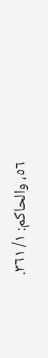٥٦، والحاكم: ١/ ٣٦١.